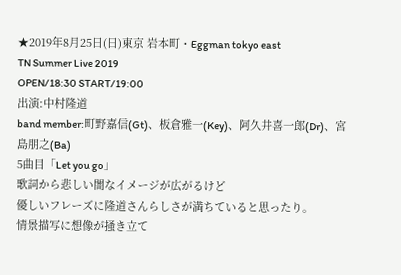★2019年8月25日(日)東京 岩本町・Eggman tokyo east
TN Summer Live 2019
OPEN/18:30 START/19:00
出演:中村隆道
band member:町野嘉信(Gt)、板倉雅一(Key)、阿久井喜一郎(Dr)、宮島朋之(Ba)
5曲目「Let you go」
歌詞から悲しい闇なイメージが広がるけど
優しいフレーズに隆道さんらしさが満ちていると思ったり。
情景描写に想像が掻き立て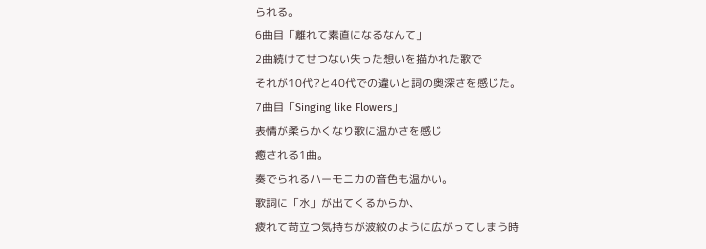られる。
6曲目「離れて素直になるなんて」
2曲続けてせつない失った想いを描かれた歌で
それが10代?と40代での違いと詞の奥深さを感じた。
7曲目「Singing like Flowers」
表情が柔らかくなり歌に温かさを感じ
癒される1曲。
奏でられるハーモニカの音色も温かい。
歌詞に「水」が出てくるからか、
疲れて苛立つ気持ちが波紋のように広がってしまう時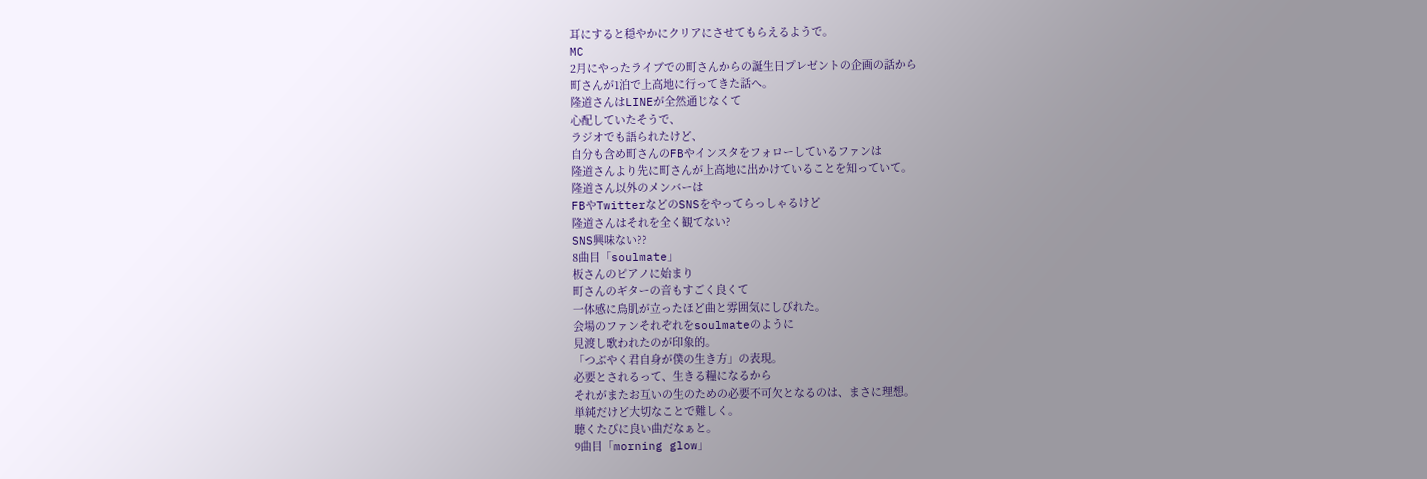耳にすると穏やかにクリアにさせてもらえるようで。
MC
2月にやったライブでの町さんからの誕生日プレゼントの企画の話から
町さんが1泊で上高地に行ってきた話へ。
隆道さんはLINEが全然通じなくて
心配していたそうで、
ラジオでも語られたけど、
自分も含め町さんのFBやインスタをフォローしているファンは
隆道さんより先に町さんが上高地に出かけていることを知っていて。
隆道さん以外のメンバーは
FBやTwitterなどのSNSをやってらっしゃるけど
隆道さんはそれを全く観てない?
SNS興味ない??
8曲目「soulmate」
板さんのピアノに始まり
町さんのギターの音もすごく良くて
一体感に鳥肌が立ったほど曲と雰囲気にしびれた。
会場のファンそれぞれをsoulmateのように
見渡し歌われたのが印象的。
「つぶやく君自身が僕の生き方」の表現。
必要とされるって、生きる糧になるから
それがまたお互いの生のための必要不可欠となるのは、まさに理想。
単純だけど大切なことで難しく。
聴くたびに良い曲だなぁと。
9曲目「morning glow」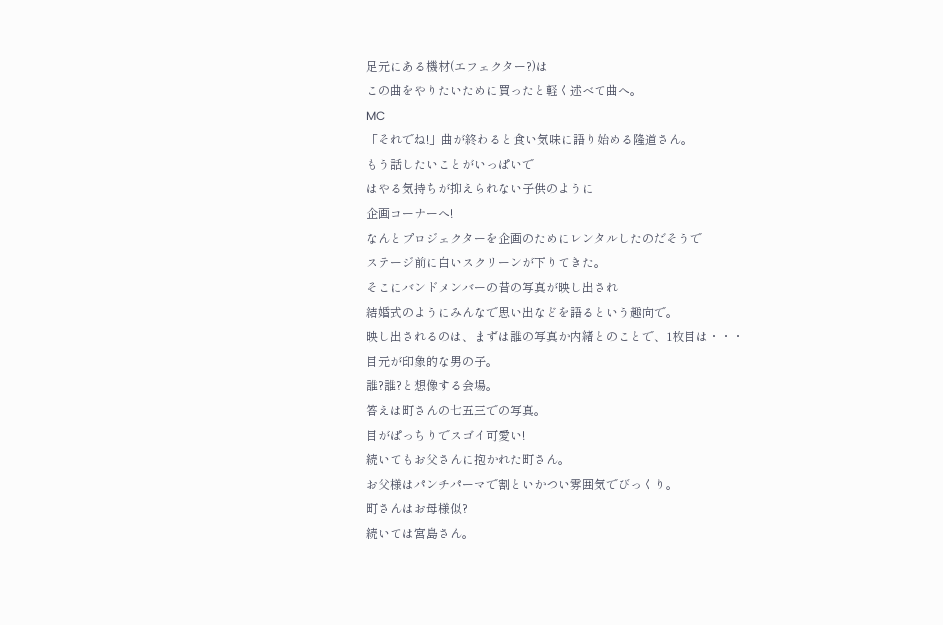足元にある機材(エフェクター?)は
この曲をやりたいために買ったと軽く述べて曲へ。
MC
「それでね!」曲が終わると食い気味に語り始める隆道さん。
もう話したいことがいっぱいで
はやる気持ちが抑えられない子供のように
企画コーナーへ!
なんとプロジェクターを企画のためにレンタルしたのだそうで
ステージ前に白いスクリーンが下りてきた。
そこにバンドメンバーの昔の写真が映し出され
結婚式のようにみんなで思い出などを語るという趣向で。
映し出されるのは、まずは誰の写真か内緒とのことで、1枚目は・・・
目元が印象的な男の子。
誰?誰?と想像する会場。
答えは町さんの七五三での写真。
目がぱっちりでスゴイ可愛い!
続いてもお父さんに抱かれた町さん。
お父様はパンチパーマで割といかつい雰囲気でびっくり。
町さんはお母様似?
続いては宮島さん。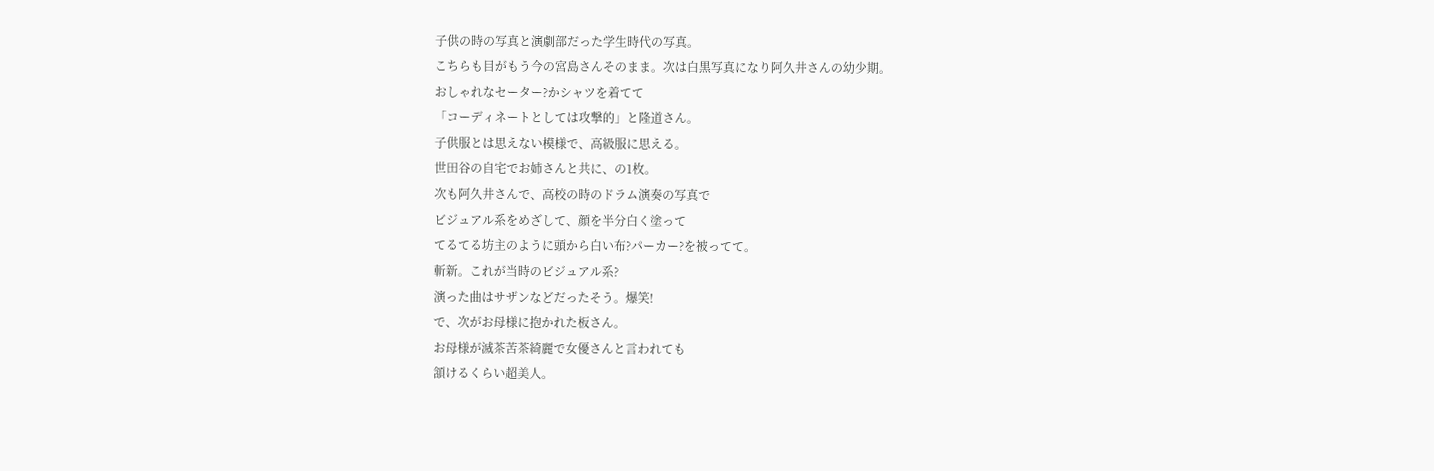子供の時の写真と演劇部だった学生時代の写真。
こちらも目がもう今の宮島さんそのまま。次は白黒写真になり阿久井さんの幼少期。
おしゃれなセーター?かシャツを着てて
「コーディネートとしては攻撃的」と隆道さん。
子供服とは思えない模様で、高級服に思える。
世田谷の自宅でお姉さんと共に、の1枚。
次も阿久井さんで、高校の時のドラム演奏の写真で
ビジュアル系をめざして、顔を半分白く塗って
てるてる坊主のように頭から白い布?パーカー?を被ってて。
斬新。これが当時のビジュアル系?
演った曲はサザンなどだったそう。爆笑!
で、次がお母様に抱かれた板さん。
お母様が滅茶苦茶綺麗で女優さんと言われても
頷けるくらい超美人。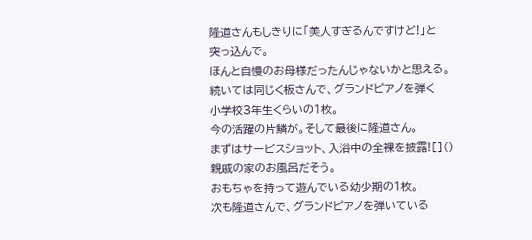隆道さんもしきりに「美人すぎるんですけど!」と
突っ込んで。
ほんと自慢のお母様だったんじゃないかと思える。
続いては同じく板さんで、グランドピアノを弾く
小学校3年生くらいの1枚。
今の活躍の片鱗が。そして最後に隆道さん。
まずはサービスショット、入浴中の全裸を披露![]()
親戚の家のお風呂だそう。
おもちゃを持って遊んでいる幼少期の1枚。
次も隆道さんで、グランドピアノを弾いている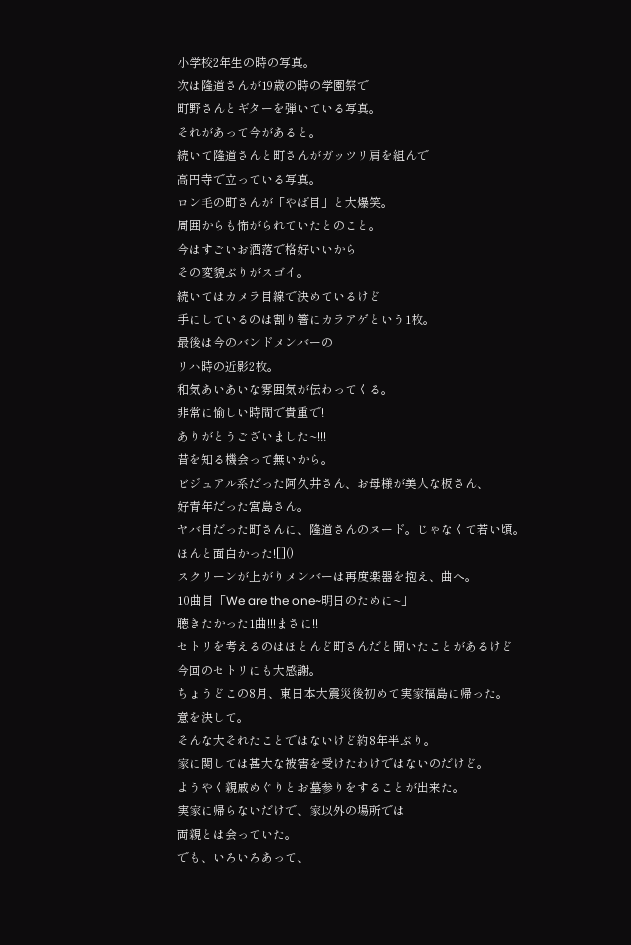小学校2年生の時の写真。
次は隆道さんが19歳の時の学園祭で
町野さんとギターを弾いている写真。
それがあって今があると。
続いて隆道さんと町さんがガッツリ肩を組んで
高円寺で立っている写真。
ロン毛の町さんが「やば目」と大爆笑。
周囲からも怖がられていたとのこと。
今はすごいお洒落で格好いいから
その変貌ぶりがスゴイ。
続いてはカメラ目線で決めているけど
手にしているのは割り箸にカラアゲという1枚。
最後は今のバンドメンバーの
リハ時の近影2枚。
和気あいあいな雰囲気が伝わってくる。
非常に愉しい時間で貴重で!
ありがとうございました~!!!
昔を知る機会って無いから。
ビジュアル系だった阿久井さん、お母様が美人な板さん、
好青年だった宮島さん。
ヤバ目だった町さんに、隆道さんのヌード。じゃなくて若い頃。
ほんと面白かった![]()
スクリーンが上がりメンバーは再度楽器を抱え、曲へ。
10曲目「We are the one~明日のために~」
聴きたかった1曲!!!まさに!!
セトリを考えるのはほとんど町さんだと聞いたことがあるけど
今回のセトリにも大感謝。
ちょうどこの8月、東日本大震災後初めて実家福島に帰った。
意を決して。
そんな大それたことではないけど約8年半ぶり。
家に関しては甚大な被害を受けたわけではないのだけど。
ようやく親戚めぐりとお墓参りをすることが出来た。
実家に帰らないだけで、家以外の場所では
両親とは会っていた。
でも、いろいろあって、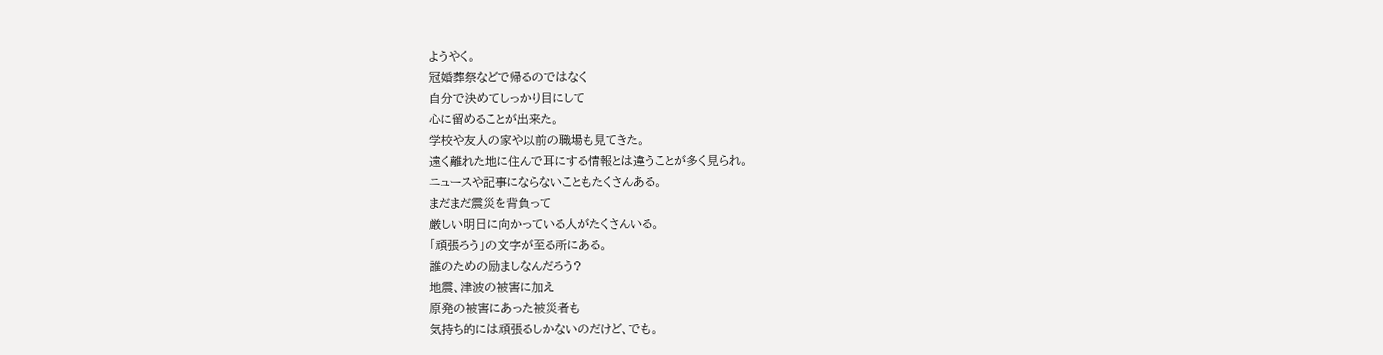ようやく。
冠婚葬祭などで帰るのではなく
自分で決めてしっかり目にして
心に留めることが出来た。
学校や友人の家や以前の職場も見てきた。
遠く離れた地に住んで耳にする情報とは違うことが多く見られ。
ニュースや記事にならないこともたくさんある。
まだまだ震災を背負って
厳しい明日に向かっている人がたくさんいる。
「頑張ろう」の文字が至る所にある。
誰のための励ましなんだろう?
地震、津波の被害に加え
原発の被害にあった被災者も
気持ち的には頑張るしかないのだけど、でも。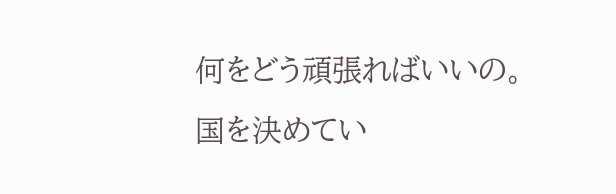何をどう頑張ればいいの。
国を決めてい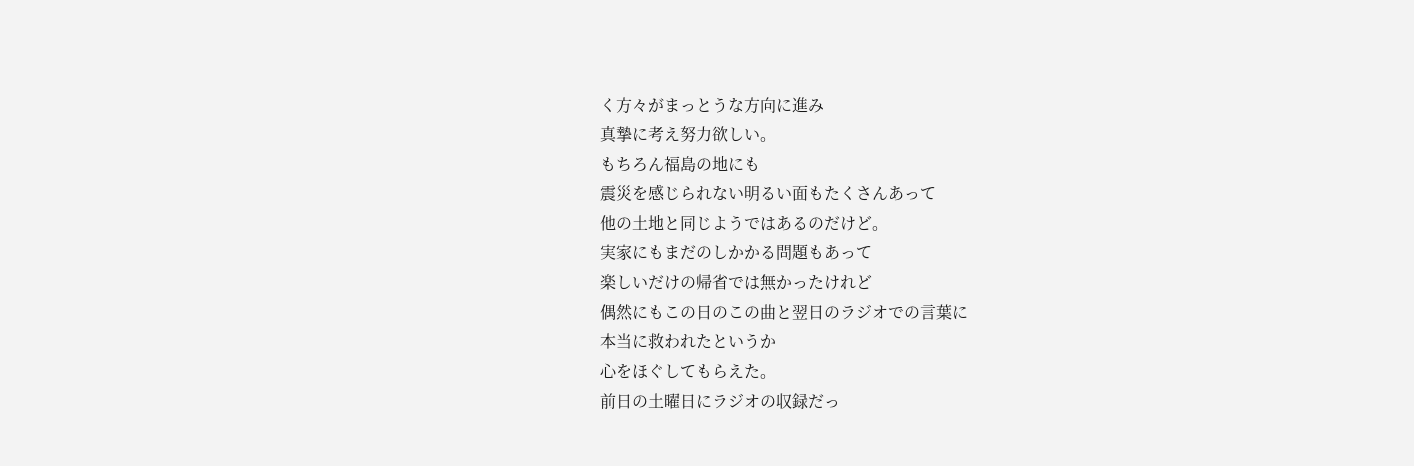く方々がまっとうな方向に進み
真摯に考え努力欲しい。
もちろん福島の地にも
震災を感じられない明るい面もたくさんあって
他の土地と同じようではあるのだけど。
実家にもまだのしかかる問題もあって
楽しいだけの帰省では無かったけれど
偶然にもこの日のこの曲と翌日のラジオでの言葉に
本当に救われたというか
心をほぐしてもらえた。
前日の土曜日にラジオの収録だっ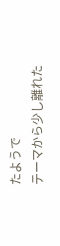たようで
テーマから少し離れた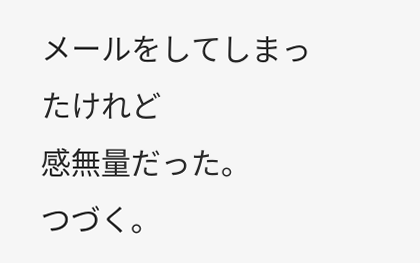メールをしてしまったけれど
感無量だった。
つづく。